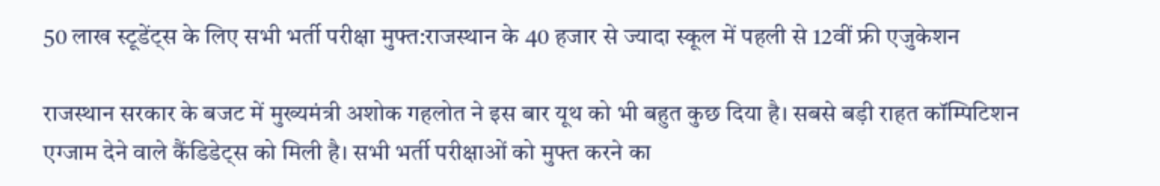50 लाख स्टूडेंट्स के लिए सभी भर्ती परीक्षा मुफ्त:राजस्थान के 40 हजार से ज्यादा स्कूल में पहली से 12वीं फ्री एजुकेशन

राजस्थान सरकार के बजट में मुख्यमंत्री अशोक गहलोत ने इस बार यूथ को भी बहुत कुछ दिया है। सबसे बड़ी राहत कॉम्पिटिशन एग्जाम देने वाले कैंडिडेट्स को मिली है। सभी भर्ती परीक्षाओं को मुफ्त करने का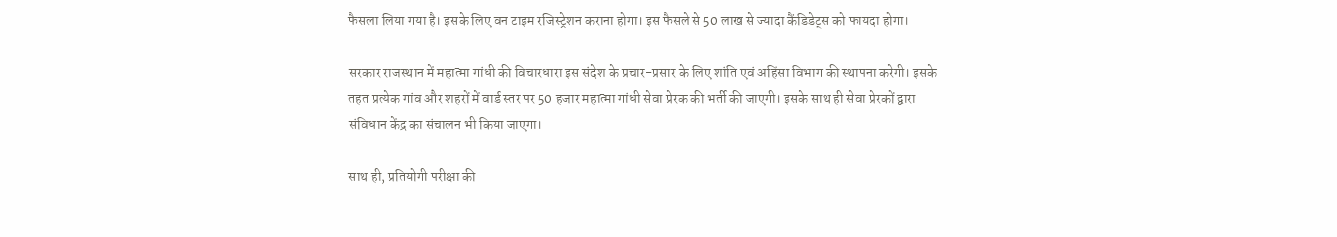फैसला लिया गया है। इसके लिए वन टाइम रजिस्ट्रेशन कराना होगा। इस फैसले से 50 लाख से ज्यादा कैंडिडेट्स को फायदा होगा।

सरकार राजस्थान में महात्मा गांधी की विचारधारा इस संदेश के प्रचार-प्रसार के लिए शांति एवं अहिंसा विभाग की स्थापना करेगी। इसके तहत प्रत्येक गांव और शहरों में वार्ड स्तर पर 50 हजार महात्मा गांधी सेवा प्रेरक की भर्ती की जाएगी। इसके साथ ही सेवा प्रेरकों द्वारा संविधान केंद्र का संचालन भी किया जाएगा।

साथ ही, प्रतियोगी परीक्षा की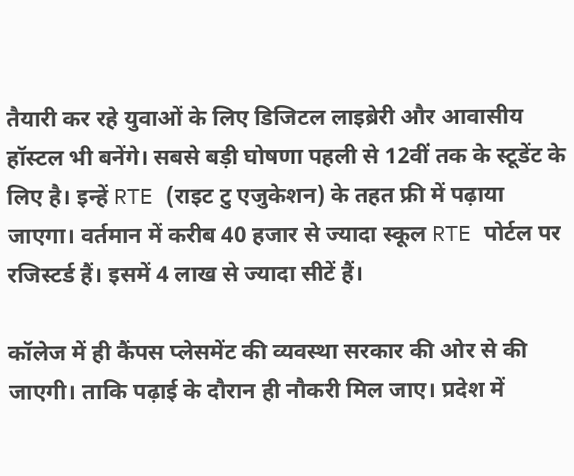तैयारी कर रहे युवाओं के लिए डिजिटल लाइब्रेरी और आवासीय हॉस्टल भी बनेंगे। सबसे बड़ी घोषणा पहली से 12वीं तक के स्टूडेंट के लिए है। इन्हें RTE (राइट टु एजुकेशन) के तहत फ्री में पढ़ाया जाएगा। वर्तमान में करीब 40 हजार से ज्यादा स्कूल RTE पोर्टल पर रजिस्टर्ड हैं। इसमें 4 लाख से ज्यादा सीटें हैं।

कॉलेज में ही कैंपस प्लेसमेंट की व्यवस्था सरकार की ओर से की जाएगी। ताकि पढ़ाई के दौरान ही नौकरी मिल जाए। प्रदेश में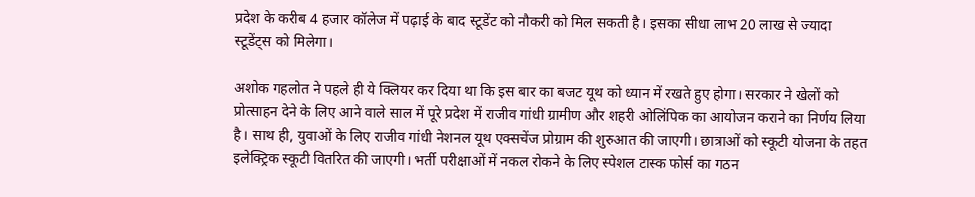प्रदेश के करीब 4 हजार कॉलेज में पढ़ाई के बाद स्टूडेंट को नौकरी को मिल सकती है। इसका सीधा लाभ 20 लाख से ज्यादा स्टूडेंट्स को मिलेगा।

अशोक गहलोत ने पहले ही ये क्लियर कर दिया था कि इस बार का बजट यूथ को ध्यान में रखते हुए होगा। सरकार ने खेलों को प्रोत्साहन देने के लिए आने वाले साल में पूरे प्रदेश में राजीव गांधी ग्रामीण और शहरी ओलिंपिक का आयोजन कराने का निर्णय लिया है। साथ ही, युवाओं के लिए राजीव गांधी नेशनल यूथ एक्सचेंज प्रोग्राम की शुरुआत की जाएगी। छात्राओं को स्कूटी योजना के तहत इलेक्ट्रिक स्कूटी वितरित की जाएगी। भर्ती परीक्षाओं में नकल रोकने के लिए स्पेशल टास्क फोर्स का गठन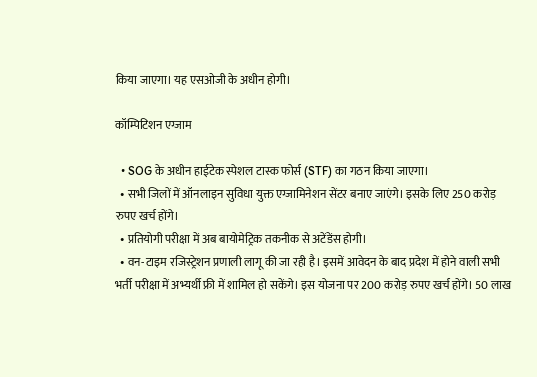किया जाएगा। यह एसओजी के अधीन होगी।

कॉम्पिटिशन एग्जाम

  • SOG के अधीन हाईटेक स्पेशल टास्क फोर्स (STF) का गठन किया जाएगा।
  • सभी जिलों में ऑनलाइन सुविधा युक्त एग्जामिनेशन सेंटर बनाए जाएंगे। इसके लिए 250 करोड़ रुपए खर्च होंगे।
  • प्रतियोगी परीक्षा में अब बायोमेट्रिक तकनीक से अटेंडेंस होगी।
  • वन-टाइम रजिस्ट्रेशन प्रणाली लागू की जा रही है। इसमें आवेदन के बाद प्रदेश में होने वाली सभी भर्ती परीक्षा में अभ्यर्थी फ्री में शामिल हो सकेंगे। इस योजना पर 200 करोड़ रुपए खर्च होंगे। 50 लाख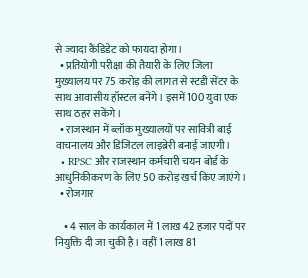से ज्यादा कैंडिडेट को फायदा होगा।
  • प्रतियोगी परीक्षा की तैयारी के लिए जिला मुख्यालय पर 75 करोड़ की लागत से स्टडी सेंटर के साथ आवासीय हॉस्टल बनेंगे। इसमें 100 युवा एक साथ ठहर सकेंगे।
  • राजस्थान में ब्लॉक मुख्यालयों पर सावित्री बाई वाचनालय और डिजिटल लाइब्रेरी बनाई जाएगी।
  • RPSC और राजस्थान कर्मचारी चयन बोर्ड के आधुनिकीकरण के लिए 50 करोड़ खर्च किए जाएंगे।
  • रोजगार

    • 4 साल के कार्यकाल में 1 लाख 42 हजार पदों पर नियुक्ति दी जा चुकी है। वहीं 1 लाख 81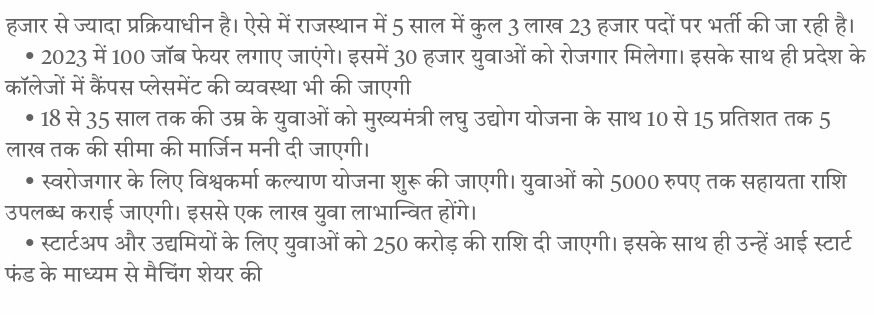हजार से ज्यादा प्रक्रियाधीन है। ऐसे में राजस्थान में 5 साल में कुल 3 लाख 23 हजार पदों पर भर्ती की जा रही है।
    • 2023 में 100 जॉब फेयर लगाए जाएंगे। इसमें 30 हजार युवाओं को रोजगार मिलेगा। इसके साथ ही प्रदेश के कॉलेजों में कैंपस प्लेसमेंट की व्यवस्था भी की जाएगी
    • 18 से 35 साल तक की उम्र के युवाओं को मुख्यमंत्री लघु उद्योग योजना के साथ 10 से 15 प्रतिशत तक 5 लाख तक की सीमा की मार्जिन मनी दी जाएगी।
    • स्वरोजगार के लिए विश्वकर्मा कल्याण योजना शुरू की जाएगी। युवाओं को 5000 रुपए तक सहायता राशि उपलब्ध कराई जाएगी। इससे एक लाख युवा लाभान्वित होंगे।
    • स्टार्टअप और उद्यमियों के लिए युवाओं को 250 करोड़ की राशि दी जाएगी। इसके साथ ही उन्हें आई स्टार्ट फंड के माध्यम से मैचिंग शेयर की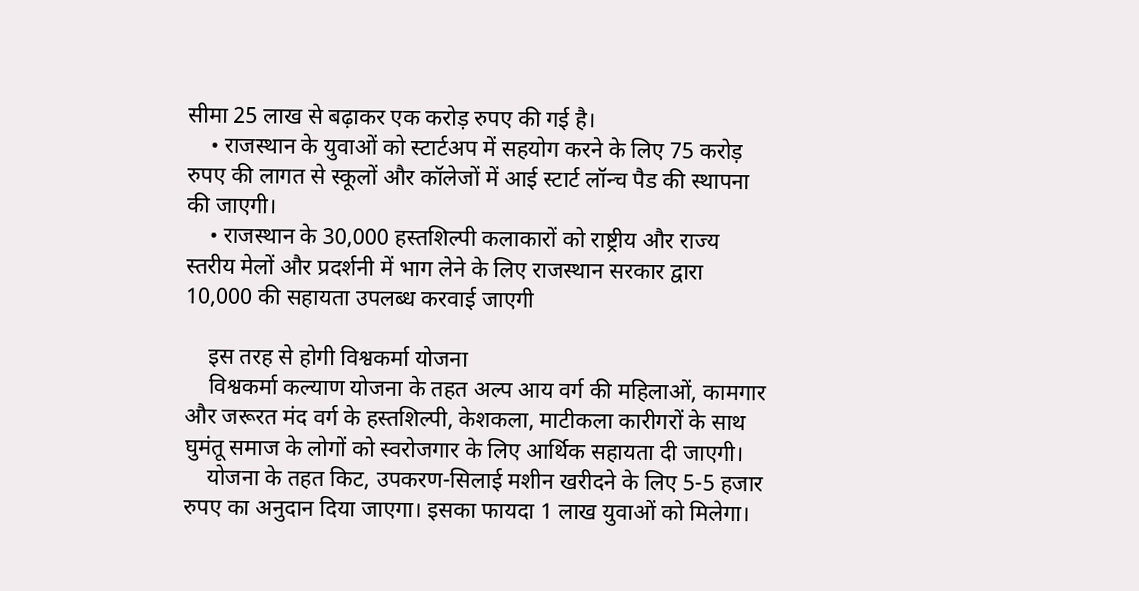सीमा 25 लाख से बढ़ाकर एक करोड़ रुपए की गई है।
    • राजस्थान के युवाओं को स्टार्टअप में सहयोग करने के लिए 75 करोड़ रुपए की लागत से स्कूलों और कॉलेजों में आई स्टार्ट लॉन्च पैड की स्थापना की जाएगी।
    • राजस्थान के 30,000 हस्तशिल्पी कलाकारों को राष्ट्रीय और राज्य स्तरीय मेलों और प्रदर्शनी में भाग लेने के लिए राजस्थान सरकार द्वारा 10,000 की सहायता उपलब्ध करवाई जाएगी

    इस तरह से होगी विश्वकर्मा योजना
    विश्वकर्मा कल्याण योजना के तहत अल्प आय वर्ग की महिलाओं, कामगार और जरूरत मंद वर्ग के हस्तशिल्पी, केशकला, माटीकला कारीगरों के साथ घुमंतू समाज के लोगों को स्वरोजगार के लिए आर्थिक सहायता दी जाएगी।
    योजना के तहत किट, उपकरण-सिलाई मशीन खरीदने के लिए 5-5 हजार रुपए का अनुदान दिया जाएगा। इसका फायदा 1 लाख युवाओं को मिलेगा।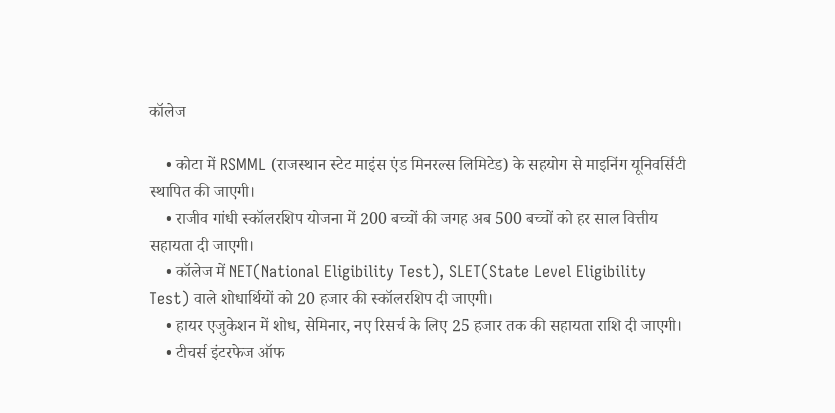कॉलेज

    • कोटा में RSMML (राजस्थान स्टेट माइंस एंड मिनरल्स लिमिटेड) के सहयोग से माइनिंग यूनिवर्सिटी स्थापित की जाएगी।
    • राजीव गांधी स्कॉलरशिप योजना में 200 बच्चों की जगह अब 500 बच्चों को हर साल वित्तीय सहायता दी जाएगी।
    • कॉलेज में NET(National Eligibility Test), SLET(State Level Eligibility Test) वाले शोधार्थियों को 20 हजार की स्कॉलरशिप दी जाएगी।
    • हायर एजुकेशन में शोध, सेमिनार, नए रिसर्च के लिए 25 हजार तक की सहायता राशि दी जाएगी।
    • टीचर्स इंटरफेज ऑफ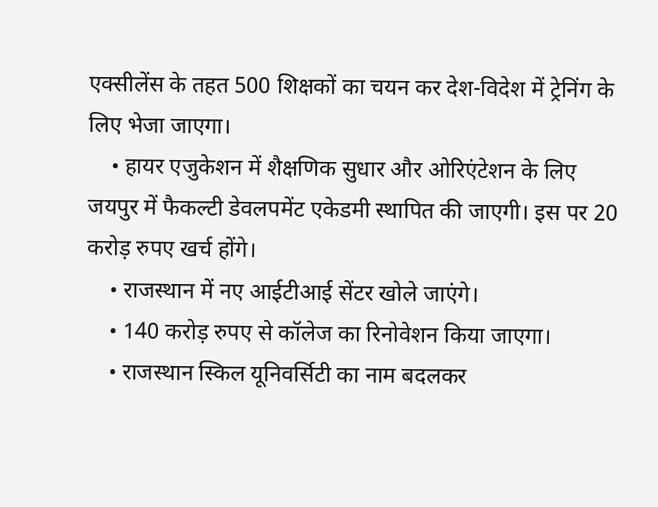एक्सीलेंस के तहत 500 शिक्षकों का चयन कर देश-विदेश में ट्रेनिंग के लिए भेजा जाएगा।
    • हायर एजुकेशन में शैक्षणिक सुधार और ओरिएंटेशन के लिए जयपुर में फैकल्टी डेवलपमेंट एकेडमी स्थापित की जाएगी। इस पर 20 करोड़ रुपए खर्च होंगे।
    • राजस्थान में नए आईटीआई सेंटर खोले जाएंगे।
    • 140 करोड़ रुपए से कॉलेज का रिनोवेशन किया जाएगा।
    • राजस्थान स्किल यूनिवर्सिटी का नाम बदलकर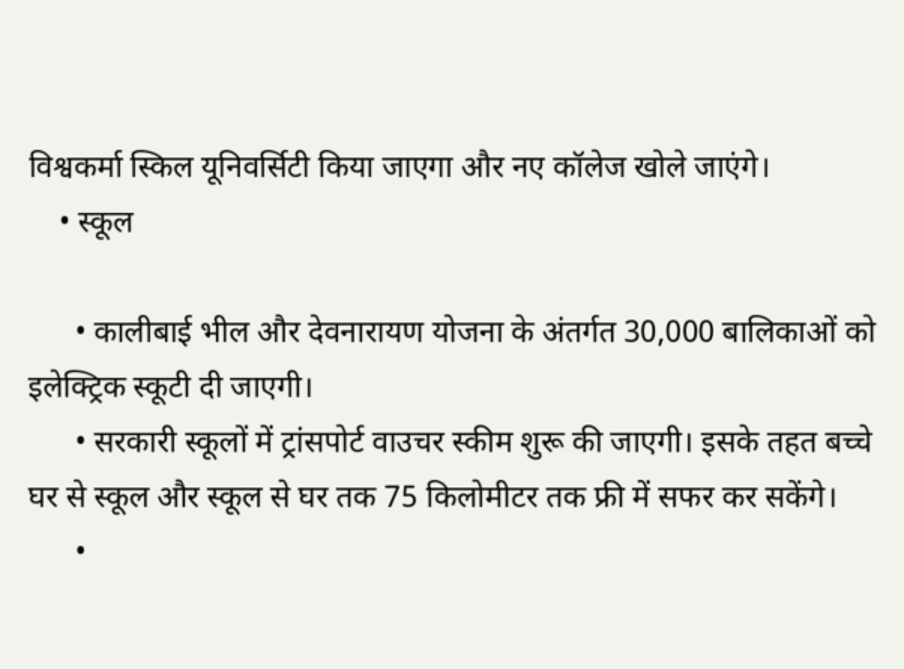विश्वकर्मा स्किल यूनिवर्सिटी किया जाएगा और नए कॉलेज खोले जाएंगे।
    • स्कूल

      • कालीबाई भील और देवनारायण योजना के अंतर्गत 30,000 बालिकाओं को इलेक्ट्रिक स्कूटी दी जाएगी।
      • सरकारी स्कूलों में ट्रांसपोर्ट वाउचर स्कीम शुरू की जाएगी। इसके तहत बच्चे घर से स्कूल और स्कूल से घर तक 75 किलोमीटर तक फ्री में सफर कर सकेंगे।
      •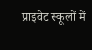प्राइवेट स्कूलों में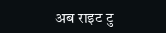अब राइट टु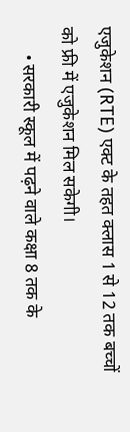एजुकेशन (RTE) एक्ट के तहत क्लास 1 से 12 तक बच्चों को फ्री में एजुकेशन मिल सकेगी।
      • सरकारी स्कूल में पढ़ने वाले कक्षा 8 तक के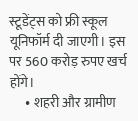स्टूडेंट्स को फ्री स्कूल यूनिफॉर्म दी जाएगी। इस पर 560 करोड़ रुपए खर्च होंगे।
      • शहरी और ग्रामीण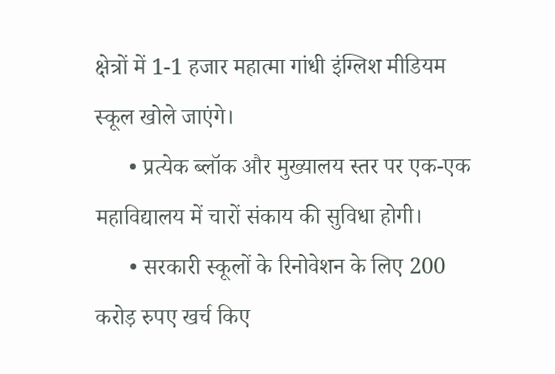क्षेत्रों में 1-1 हजार महात्मा गांधी इंग्लिश मीडियम स्कूल खोले जाएंगे।
      • प्रत्येक ब्लॉक और मुख्यालय स्तर पर एक-एक महाविद्यालय में चारों संकाय की सुविधा होगी।
      • सरकारी स्कूलों के रिनोवेशन के लिए 200 करोड़ रुपए खर्च किए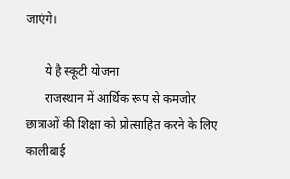जाएंगे।

      ये है स्कूटी योजना
      राजस्थान में आर्थिक रूप से कमजोर छात्राओं की शिक्षा को प्रोत्साहित करने के लिए कालीबाई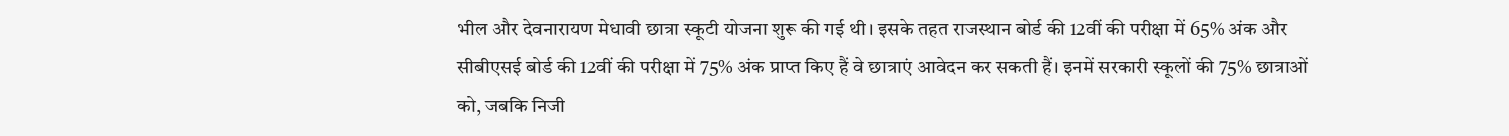भील और देवनारायण मेधावी छात्रा स्कूटी योजना शुरू की गई थी। इसके तहत राजस्थान बोर्ड की 12वीं की परीक्षा में 65% अंक और सीबीएसई बोर्ड की 12वीं की परीक्षा में 75% अंक प्राप्त किए हैं वे छात्राएं आवेदन कर सकती हैं। इनमें सरकारी स्कूलों की 75% छात्राओं को, जबकि निजी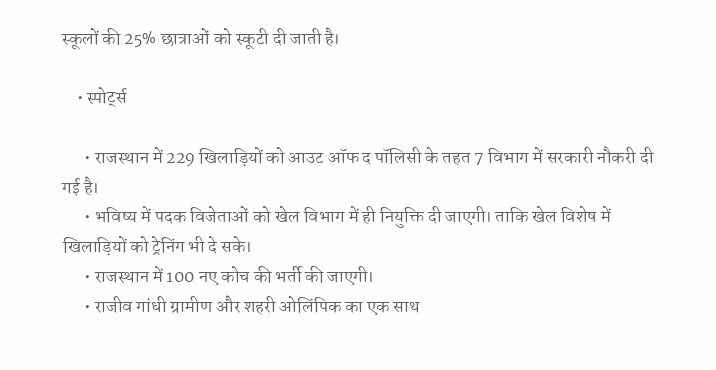स्कूलों की 25% छात्राओं को स्कूटी दी जाती है।

    • स्पोर्ट्स

      • राजस्थान में 229 खिलाड़ियों को आउट ऑफ द पॉलिसी के तहत 7 विभाग में सरकारी नौकरी दी गई है।
      • भविष्य में पदक विजेताओं को खेल विभाग में ही नियुक्ति दी जाएगी। ताकि खेल विशेष में खिलाड़ियों को ट्रेनिंग भी दे सके।
      • राजस्थान में 100 नए कोच की भर्ती की जाएगी।
      • राजीव गांधी ग्रामीण और शहरी ओलिंपिक का एक साथ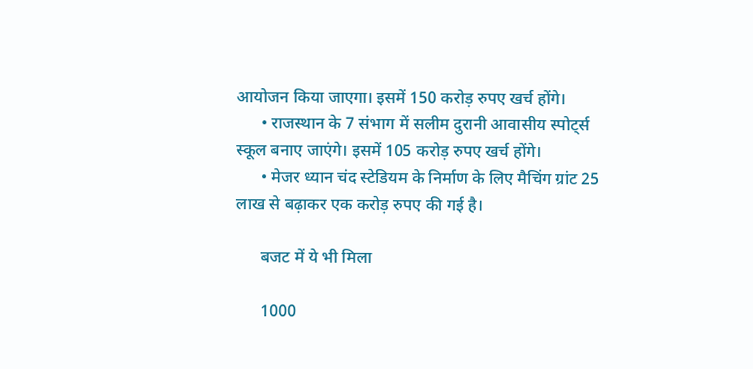आयोजन किया जाएगा। इसमें 150 करोड़ रुपए खर्च होंगे।
      • राजस्थान के 7 संभाग में सलीम दुरानी आवासीय स्पोट्‌र्स स्कूल बनाए जाएंगे। इसमें 105 करोड़ रुपए खर्च होंगे।
      • मेजर ध्यान चंद स्टेडियम के निर्माण के लिए मैचिंग ग्रांट 25 लाख से बढ़ाकर एक करोड़ रुपए की गई है।

      बजट में ये भी मिला

      1000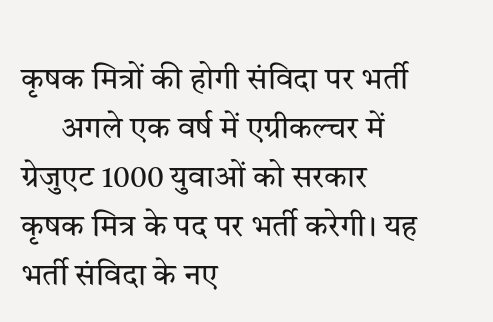कृषक मित्रों की होगी संविदा पर भर्ती
      अगले एक वर्ष में एग्रीकल्चर में ग्रेजुएट 1000 युवाओं को सरकार कृषक मित्र के पद पर भर्ती करेगी। यह भर्ती संविदा के नए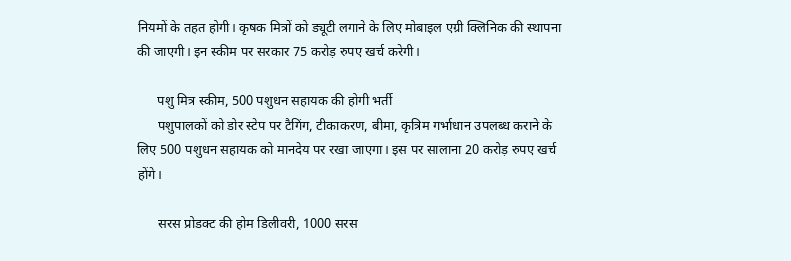नियमों के तहत होगी। कृषक मित्रों को ड्यूटी लगाने के लिए मोबाइल एग्री क्लिनिक की स्थापना की जाएगी। इन स्कीम पर सरकार 75 करोड़ रुपए खर्च करेगी।

      पशु मित्र स्कीम, 500 पशुधन सहायक की होगी भर्ती
      पशुपालकों को डोर स्टेप पर टैगिंग, टीकाकरण, बीमा, कृत्रिम गर्भाधान उपलब्ध कराने के लिए 500 पशुधन सहायक को मानदेय पर रखा जाएगा। इस पर सालाना 20 करोड़ रुपए खर्च होंगे।

      सरस प्रोडक्ट की होम डिलीवरी, 1000 सरस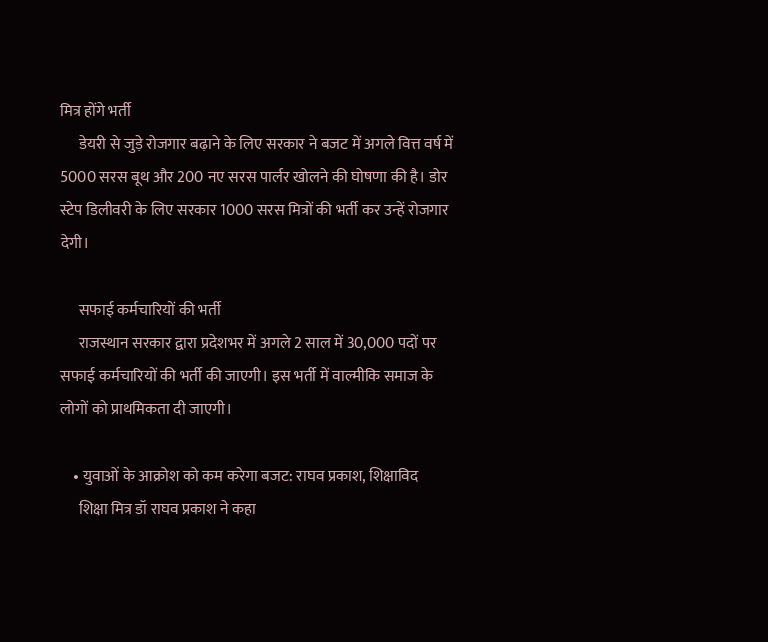मित्र होंगे भर्ती
      डेयरी से जुड़े रोजगार बढ़ाने के लिए सरकार ने बजट में अगले वित्त वर्ष में 5000 सरस बूथ और 200 नए सरस पार्लर खोलने की घोषणा की है। डोर स्टेप डिलीवरी के लिए सरकार 1000 सरस मित्रों की भर्ती कर उन्हें रोजगार देगी।

      सफाई कर्मचारियों की भर्ती
      राजस्थान सरकार द्वारा प्रदेशभर में अगले 2 साल में 30,000 पदों पर सफाई कर्मचारियों की भर्ती की जाएगी। इस भर्ती में वाल्मीकि समाज के लोगों को प्राथमिकता दी जाएगी।

    • युवाओं के आक्रोश को कम करेगा बजट: राघव प्रकाश, शिक्षाविद
      शिक्षा मित्र डॉ राघव प्रकाश ने कहा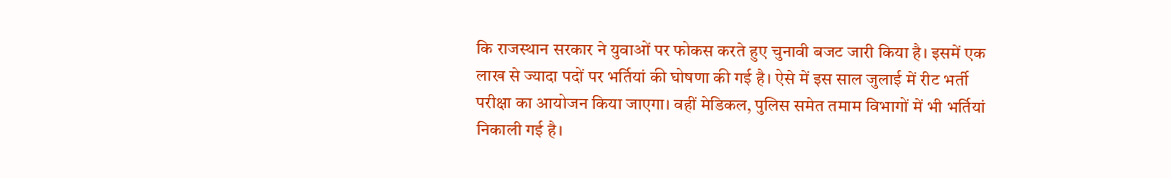कि राजस्थान सरकार ने युवाओं पर फोकस करते हुए चुनावी बजट जारी किया है। इसमें एक लाख से ज्यादा पदों पर भर्तियां की घोषणा की गई है। ऐसे में इस साल जुलाई में रीट भर्ती परीक्षा का आयोजन किया जाएगा। वहीं मेडिकल, पुलिस समेत तमाम विभागों में भी भर्तियां निकाली गई है।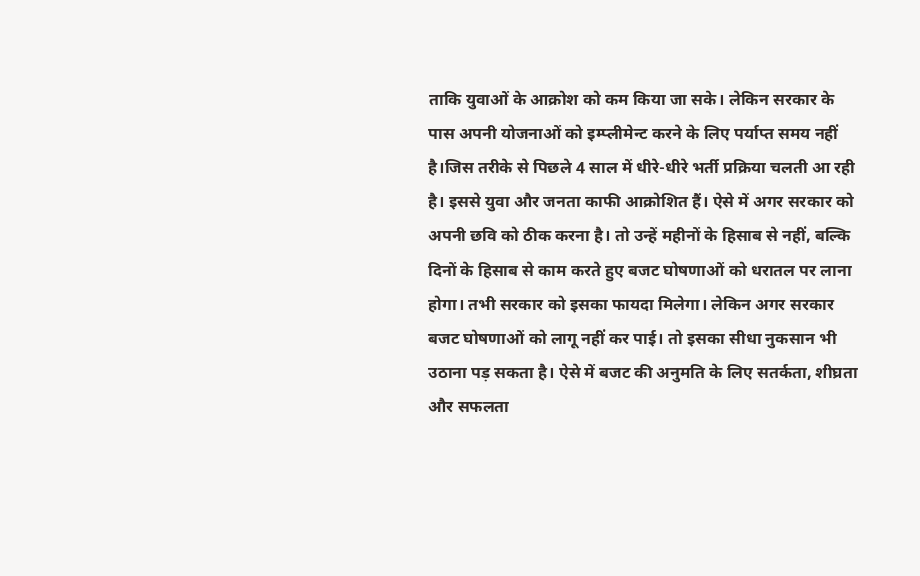ताकि युवाओं के आक्रोश को कम किया जा सके। लेकिन सरकार के पास अपनी योजनाओं को इम्प्लीमेन्ट करने के लिए पर्याप्त समय नहीं है।जिस तरीके से पिछले 4 साल में धीरे-धीरे भर्ती प्रक्रिया चलती आ रही है। इससे युवा और जनता काफी आक्रोशित हैं। ऐसे में अगर सरकार को अपनी छवि को ठीक करना है। तो उन्हें महीनों के हिसाब से नहीं, बल्कि दिनों के हिसाब से काम करते हुए बजट घोषणाओं को धरातल पर लाना होगा। तभी सरकार को इसका फायदा मिलेगा। लेकिन अगर सरकार बजट घोषणाओं को लागू नहीं कर पाई। तो इसका सीधा नुकसान भी उठाना पड़ सकता है। ऐसे में बजट की अनुमति के लिए सतर्कता, शीघ्रता और सफलता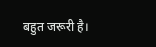बहुत जरूरी है।